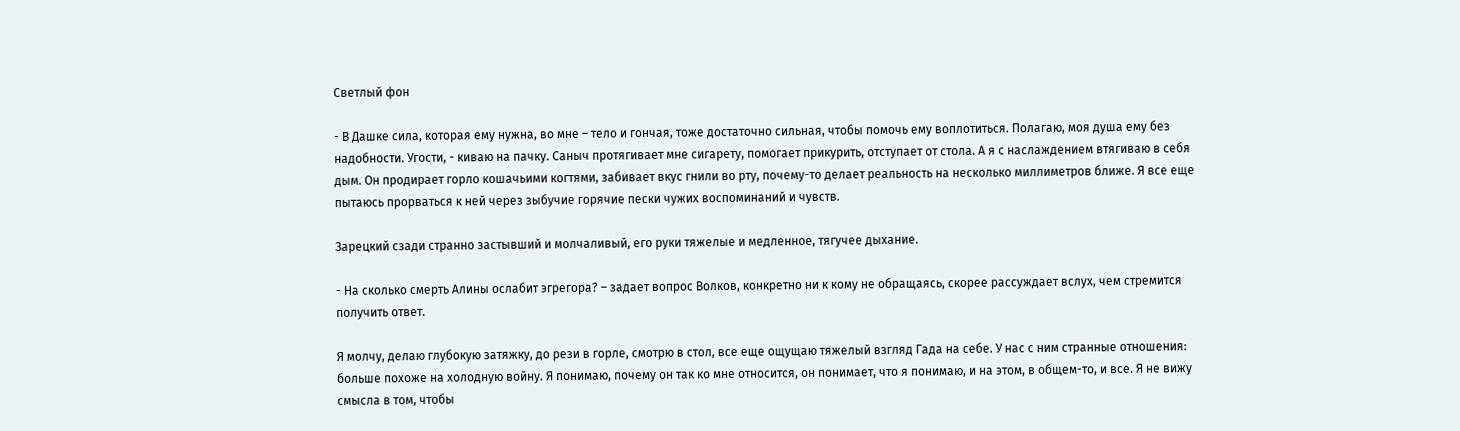Светлый фон

- В Дашке сила, которая ему нужна, во мне – тело и гончая, тоже достаточно сильная, чтобы помочь ему воплотиться. Полагаю, моя душа ему без надобности. Угости, - киваю на пачку. Саныч протягивает мне сигарету, помогает прикурить, отступает от стола. А я с наслаждением втягиваю в себя дым. Он продирает горло кошачьими когтями, забивает вкус гнили во рту, почему-то делает реальность на несколько миллиметров ближе. Я все еще пытаюсь прорваться к ней через зыбучие горячие пески чужих воспоминаний и чувств.

Зарецкий сзади странно застывший и молчаливый, его руки тяжелые и медленное, тягучее дыхание.

- На сколько смерть Алины ослабит эгрегора? – задает вопрос Волков, конкретно ни к кому не обращаясь, скорее рассуждает вслух, чем стремится получить ответ.

Я молчу, делаю глубокую затяжку, до рези в горле, смотрю в стол, все еще ощущаю тяжелый взгляд Гада на себе. У нас с ним странные отношения: больше похоже на холодную войну. Я понимаю, почему он так ко мне относится, он понимает, что я понимаю, и на этом, в общем-то, и все. Я не вижу смысла в том, чтобы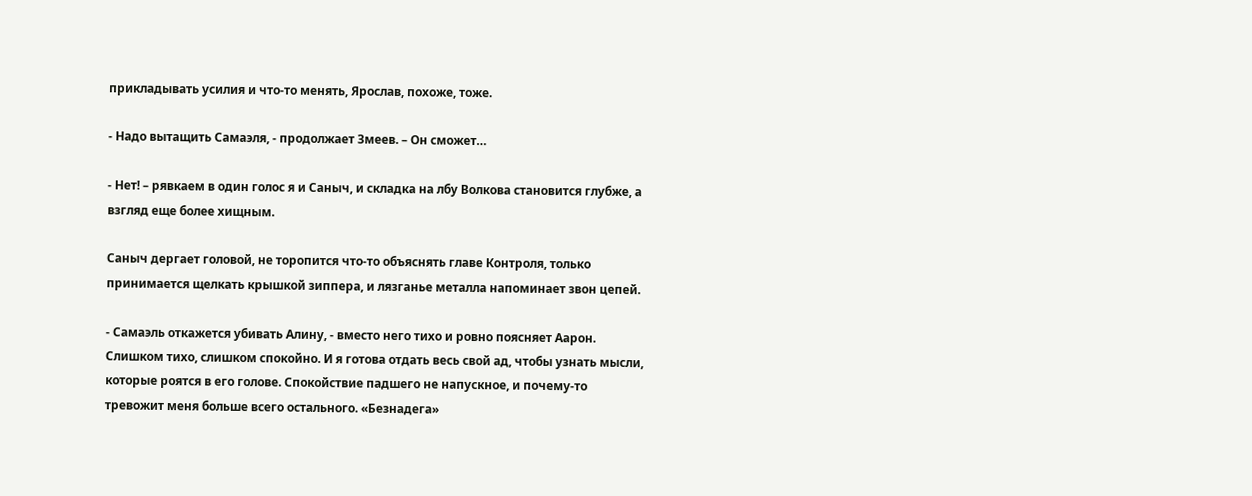прикладывать усилия и что-то менять, Ярослав, похоже, тоже.

- Надо вытащить Самаэля, - продолжает Змеев. – Он сможет…

- Нет! – рявкаем в один голос я и Саныч, и складка на лбу Волкова становится глубже, а взгляд еще более хищным.

Саныч дергает головой, не торопится что-то объяснять главе Контроля, только принимается щелкать крышкой зиппера, и лязганье металла напоминает звон цепей.

- Самаэль откажется убивать Алину, - вместо него тихо и ровно поясняет Аарон. Слишком тихо, слишком спокойно. И я готова отдать весь свой ад, чтобы узнать мысли, которые роятся в его голове. Спокойствие падшего не напускное, и почему-то тревожит меня больше всего остального. «Безнадега»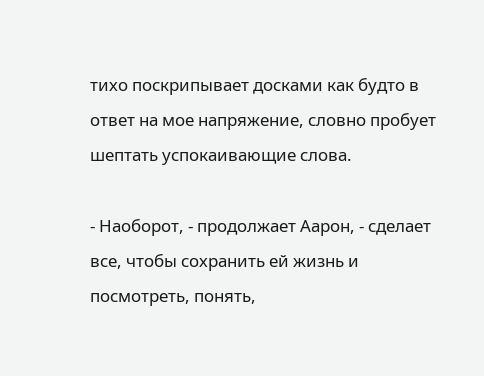тихо поскрипывает досками как будто в ответ на мое напряжение, словно пробует шептать успокаивающие слова.

- Наоборот, - продолжает Аарон, - сделает все, чтобы сохранить ей жизнь и посмотреть, понять,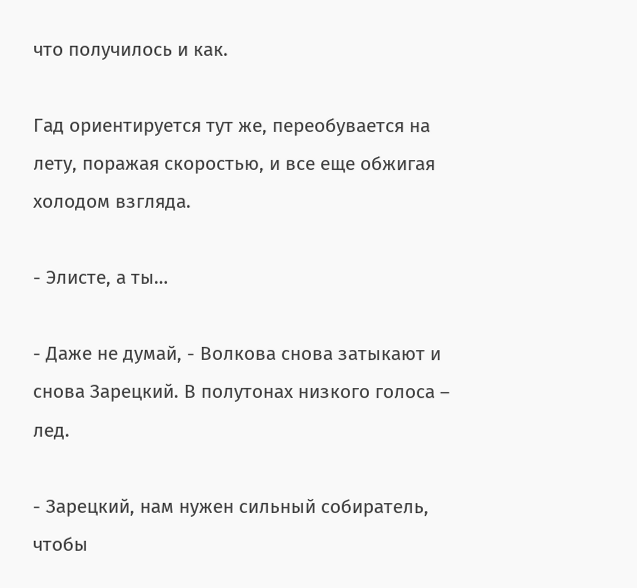что получилось и как.

Гад ориентируется тут же, переобувается на лету, поражая скоростью, и все еще обжигая холодом взгляда.

- Элисте, а ты…

- Даже не думай, - Волкова снова затыкают и снова Зарецкий. В полутонах низкого голоса – лед.

- Зарецкий, нам нужен сильный собиратель, чтобы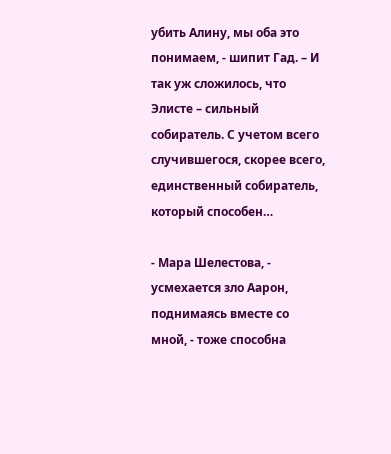убить Алину, мы оба это понимаем, - шипит Гад. – И так уж сложилось, что Элисте – сильный собиратель. С учетом всего случившегося, скорее всего, единственный собиратель, который способен…

- Мара Шелестова, - усмехается зло Аарон, поднимаясь вместе со мной, - тоже способна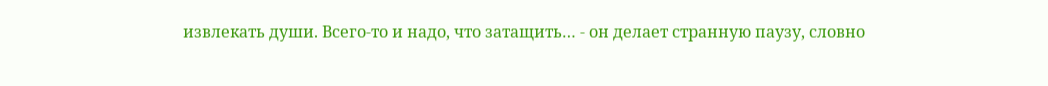извлекать души. Всего-то и надо, что затащить… - он делает странную паузу, словно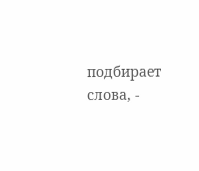подбирает слова, -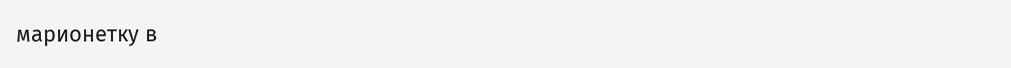марионетку в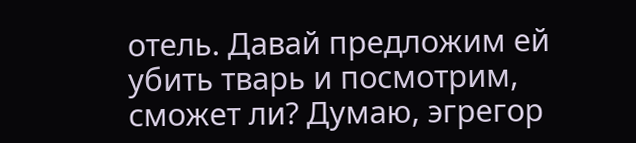отель. Давай предложим ей убить тварь и посмотрим, сможет ли? Думаю, эгрегор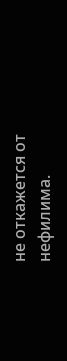не откажется от нефилима.